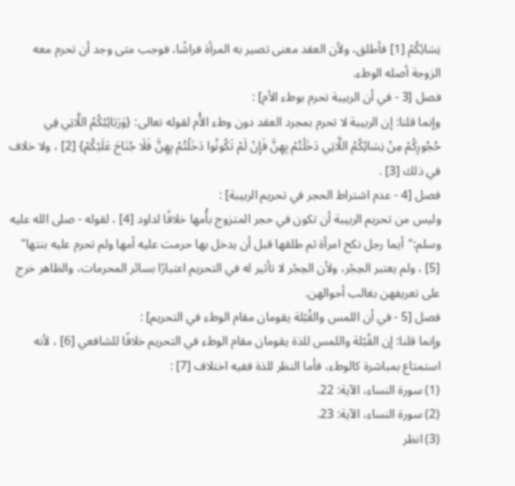نِسَائِكُمْ [1] فأطلق، ولأن العقد معنى تصير به المرأة فراشًا، فوجب متى وجد أن تحرم معه الزوجة أصله الوطء.
فصل [3 - في أن الربيبة تحرم بوطء الأم] :
وإنما قلنا: إن الربيبة لا تحرم بمجرد العقد دون وطء الأُم لقوله تعالى: {وَرَبَائِبُكُمُ اللَّاتِي فِي حُجُورِكُمْ مِنْ نِسَائِكُمُ اللَّاتِي دَخَلْتُمْ بِهِنَّ فَإِنْ لَمْ تَكُونُوا دَخَلْتُمْ بِهِنَّ فَلَا جُنَاحَ عَلَيْكُمْ} [2] ، ولا خلاف في ذلك [3] .
فصل [4 - عدم اشتراط الحجر في تحريم الربيبة] :
وليس من تحريم الربيبة أن تكون في حجر المتزوج بأُمها خلافًا لداود [4] ، لقوله - صلى الله عليه وسلم:"أيما رجل نكح امرأة ثم طلقها قبل أن يدخل بها حرمت عليه أمها ولم تحرم عليه بنتها" [5] ، ولم يعتبر الحِجْر، ولأن الحِجْر لا تأثير له في التحريم اعتبارًا بسائر المحرمات، والظاهر خرج على تعريفهن بغالب أحوالهن.
فصل [5 - في أن اللمس والقُبْلة يقومان مقام الوطء في التحريم] :
وإنما قلنا: إن القُبْلة واللمس للذة يقومان مقام الوطء في التحريم خلافًا للشافعي [6] ، لأنه استمتاع بمباشرة كالوطء، فأما النظر للذة ففيه اختلاف [7] :
(1) سورة النساء، الآية: 22.
(2) سورة النساء، الآية: 23.
(3) انظر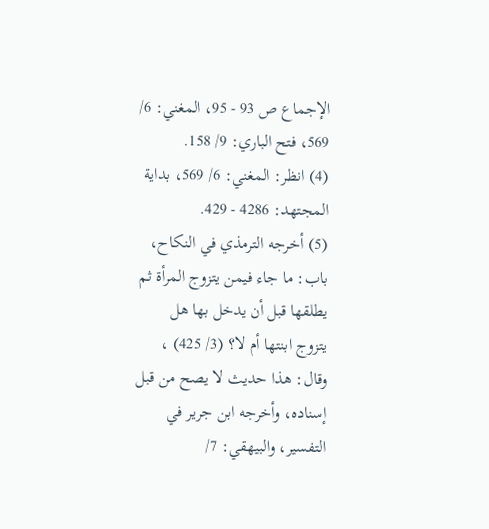الإجماع ص 93 - 95، المغني: 6/ 569، فتح الباري: 9/ 158.
(4) انظر: المغني: 6/ 569، بداية المجتهد: 4286 - 429.
(5) أخرجه الترمذي في النكاح، باب: ما جاء فيمن يتزوج المرأة ثم يطلقها قبل أن يدخل بها هل يتزوج ابنتها أم لا؟ (3/ 425) ، وقال: هذا حديث لا يصح من قبل إسناده، وأخرجه ابن جرير في التفسير، والبيهقي: 7/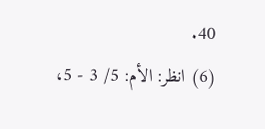40.
(6) انظر: الأم: 5/ 3 - 5،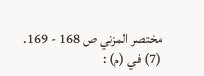مختصر المزني ص 168 - 169.
(7) في (م) :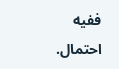ففيه احتمال.